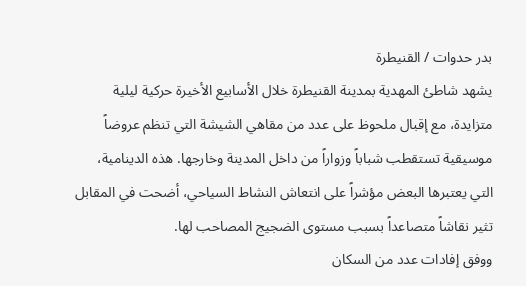بدر حدوات / القنيطرة
يشهد شاطئ المهدية بمدينة القنيطرة خلال الأسابيع الأخيرة حركية ليلية متزايدة، مع إقبال ملحوظ على عدد من مقاهي الشيشة التي تنظم عروضاً موسيقية تستقطب شباباً وزواراً من داخل المدينة وخارجها. هذه الدينامية، التي يعتبرها البعض مؤشراً على انتعاش النشاط السياحي، أضحت في المقابل تثير نقاشاً متصاعداً بسبب مستوى الضجيج المصاحب لها.
ووفق إفادات عدد من السكان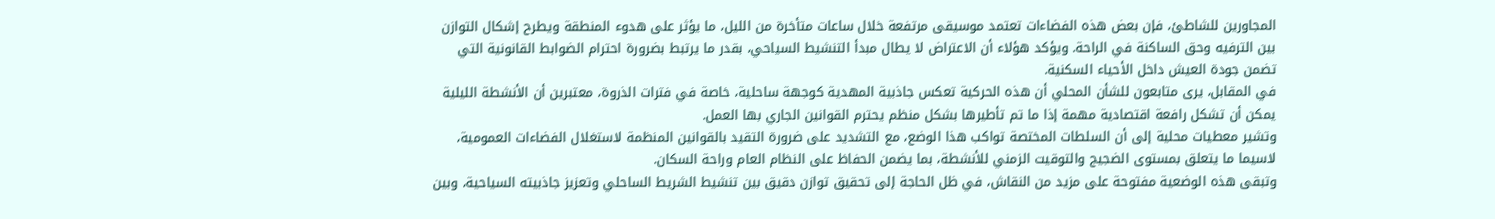المجاورين للشاطئ، فإن بعض هذه الفضاءات تعتمد موسيقى مرتفعة خلال ساعات متأخرة من الليل، ما يؤثر على هدوء المنطقة ويطرح إشكال التوازن بين الترفيه وحق الساكنة في الراحة. ويؤكد هؤلاء أن الاعتراض لا يطال مبدأ التنشيط السياحي، بقدر ما يرتبط بضرورة احترام الضوابط القانونية التي تضمن جودة العيش داخل الأحياء السكنية.
في المقابل، يرى متابعون للشأن المحلي أن هذه الحركية تعكس جاذبية المهدية كوجهة ساحلية، خاصة في فترات الذروة، معتبرين أن الأنشطة الليلية يمكن أن تشكل رافعة اقتصادية مهمة إذا ما تم تأطيرها بشكل منظم يحترم القوانين الجاري بها العمل.
وتشير معطيات محلية إلى أن السلطات المختصة تواكب هذا الوضع، مع التشديد على ضرورة التقيد بالقوانين المنظمة لاستغلال الفضاءات العمومية، لاسيما ما يتعلق بمستوى الضجيج والتوقيت الزمني للأنشطة، بما يضمن الحفاظ على النظام العام وراحة السكان.
وتبقى هذه الوضعية مفتوحة على مزيد من النقاش، في ظل الحاجة إلى تحقيق توازن دقيق بين تنشيط الشريط الساحلي وتعزيز جاذبيته السياحية، وبين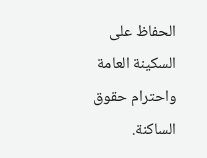الحفاظ على السكينة العامة واحترام حقوق الساكنة.